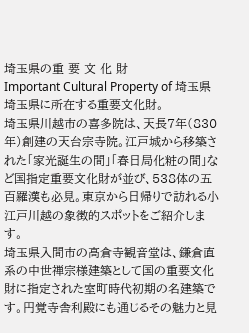埼玉県の重 要 文 化 財
Important Cultural Property of 埼玉県埼玉県に所在する重要文化財。
埼玉県川越市の喜多院は、天長7年(830年)創建の天台宗寺院。江戸城から移築された「家光誕生の間」「春日局化粧の間」など国指定重要文化財が並び、538体の五百羅漢も必見。東京から日帰りで訪れる小江戸川越の象徴的スポットをご紹介します。
埼玉県入間市の高倉寺観音堂は、鎌倉直系の中世禅宗様建築として国の重要文化財に指定された室町時代初期の名建築です。円覚寺舎利殿にも通じるその魅力と見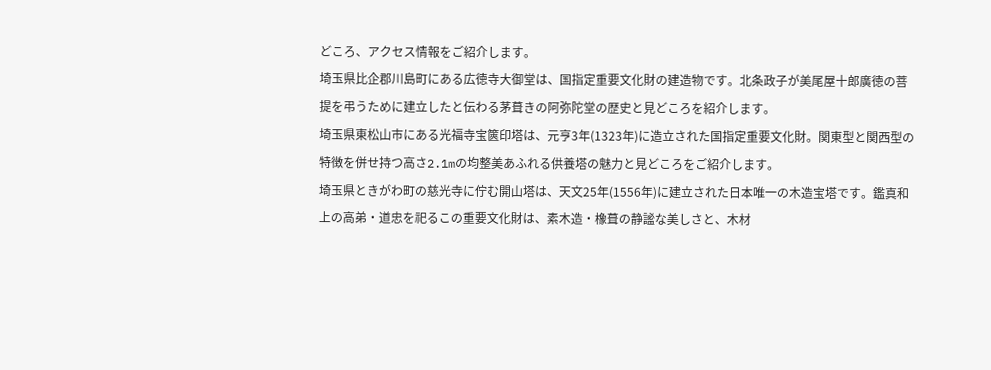どころ、アクセス情報をご紹介します。
埼玉県比企郡川島町にある広徳寺大御堂は、国指定重要文化財の建造物です。北条政子が美尾屋十郎廣徳の菩提を弔うために建立したと伝わる茅葺きの阿弥陀堂の歴史と見どころを紹介します。
埼玉県東松山市にある光福寺宝篋印塔は、元亨3年(1323年)に造立された国指定重要文化財。関東型と関西型の特徴を併せ持つ高さ2.1mの均整美あふれる供養塔の魅力と見どころをご紹介します。
埼玉県ときがわ町の慈光寺に佇む開山塔は、天文25年(1556年)に建立された日本唯一の木造宝塔です。鑑真和上の高弟・道忠を祀るこの重要文化財は、素木造・橡葺の静謐な美しさと、木材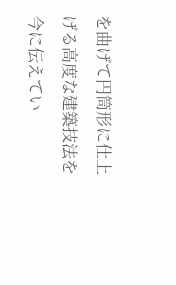を曲げて円筒形に仕上げる高度な建築技法を今に伝えてい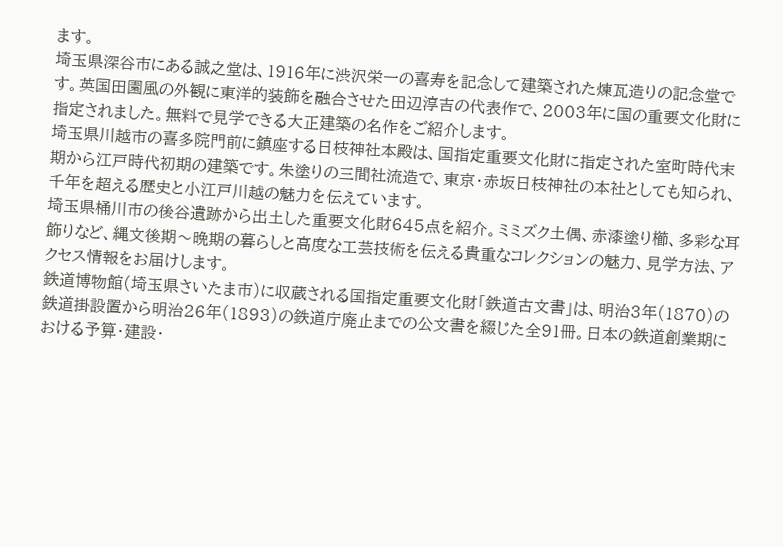ます。
埼玉県深谷市にある誠之堂は、1916年に渋沢栄一の喜寿を記念して建築された煉瓦造りの記念堂です。英国田園風の外観に東洋的装飾を融合させた田辺淳吉の代表作で、2003年に国の重要文化財に指定されました。無料で見学できる大正建築の名作をご紹介します。
埼玉県川越市の喜多院門前に鎮座する日枝神社本殿は、国指定重要文化財に指定された室町時代末期から江戸時代初期の建築です。朱塗りの三間社流造で、東京・赤坂日枝神社の本社としても知られ、千年を超える歴史と小江戸川越の魅力を伝えています。
埼玉県桶川市の後谷遺跡から出土した重要文化財645点を紹介。ミミズク土偶、赤漆塗り櫛、多彩な耳飾りなど、縄文後期〜晩期の暮らしと高度な工芸技術を伝える貴重なコレクションの魅力、見学方法、アクセス情報をお届けします。
鉄道博物館(埼玉県さいたま市)に収蔵される国指定重要文化財「鉄道古文書」は、明治3年(1870)の鉄道掛設置から明治26年(1893)の鉄道庁廃止までの公文書を綴じた全91冊。日本の鉄道創業期における予算・建設・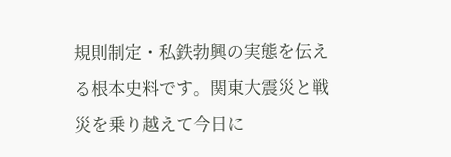規則制定・私鉄勃興の実態を伝える根本史料です。関東大震災と戦災を乗り越えて今日に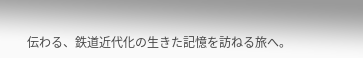伝わる、鉄道近代化の生きた記憶を訪ねる旅へ。